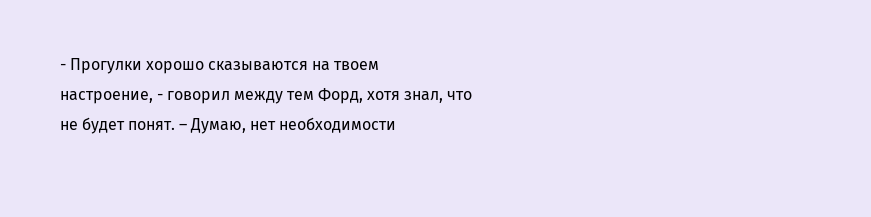- Прогулки хорошо сказываются на твоем настроение, - говорил между тем Форд, хотя знал, что не будет понят. – Думаю, нет необходимости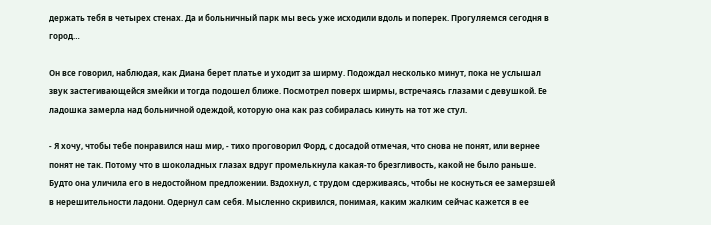держать тебя в четырех стенах. Да и больничный парк мы весь уже исходили вдоль и поперек. Прогуляемся сегодня в город…

Он все говорил, наблюдая, как Диана берет платье и уходит за ширму. Подождал несколько минут, пока не услышал звук застегивающейся змейки и тогда подошел ближе. Посмотрел поверх ширмы, встречаясь глазами с девушкой. Ее ладошка замерла над больничной одеждой, которую она как раз собиралась кинуть на тот же стул.

- Я хочу, чтобы тебе понравился наш мир, - тихо проговорил Форд, с досадой отмечая, что снова не понят, или вернее понят не так. Потому что в шоколадных глазах вдруг промелькнула какая-то брезгливость, какой не было раньше. Будто она уличила его в недостойном предложении. Вздохнул, с трудом сдерживаясь, чтобы не коснуться ее замерзшей в нерешительности ладони. Одернул сам себя. Мысленно скривился, понимая, каким жалким сейчас кажется в ее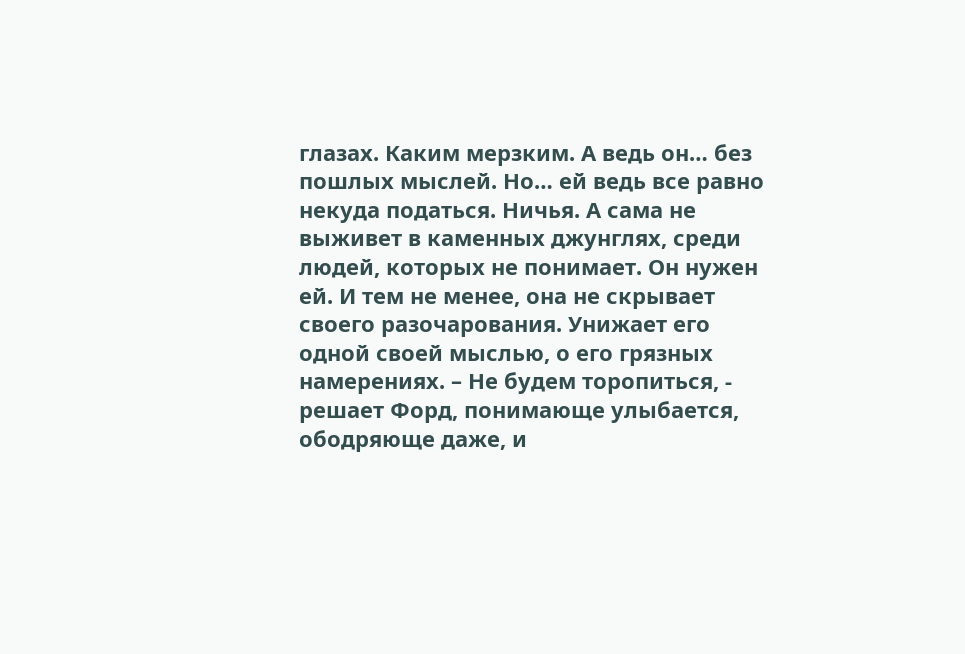глазах. Каким мерзким. А ведь он… без пошлых мыслей. Но… ей ведь все равно некуда податься. Ничья. А сама не выживет в каменных джунглях, среди людей, которых не понимает. Он нужен ей. И тем не менее, она не скрывает своего разочарования. Унижает его одной своей мыслью, о его грязных намерениях. – Не будем торопиться, - решает Форд, понимающе улыбается, ободряюще даже, и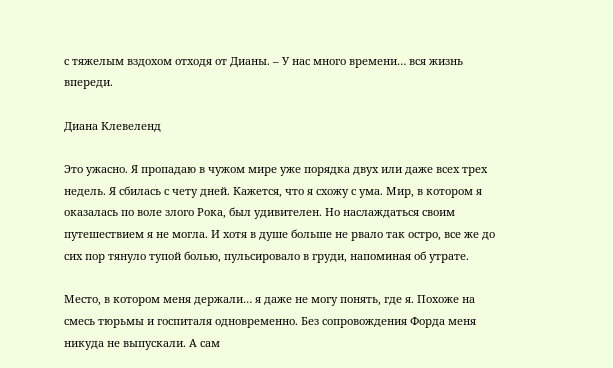с тяжелым вздохом отходя от Дианы. – У нас много времени… вся жизнь впереди.

Диана Клевеленд

Это ужасно. Я пропадаю в чужом мире уже порядка двух или даже всех трех недель. Я сбилась с чету дней. Кажется, что я схожу с ума. Мир, в котором я оказалась по воле злого Рока, был удивителен. Но наслаждаться своим путешествием я не могла. И хотя в душе больше не рвало так остро, все же до сих пор тянуло тупой болью, пульсировало в груди, напоминая об утрате.

Место, в котором меня держали… я даже не могу понять, где я. Похоже на смесь тюрьмы и госпиталя одновременно. Без сопровождения Форда меня никуда не выпускали. А сам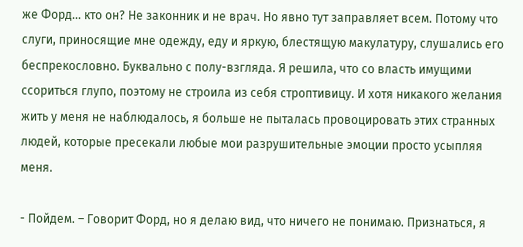же Форд… кто он? Не законник и не врач. Но явно тут заправляет всем. Потому что слуги, приносящие мне одежду, еду и яркую, блестящую макулатуру, слушались его беспрекословно. Буквально с полу-взгляда. Я решила, что со власть имущими ссориться глупо, поэтому не строила из себя строптивицу. И хотя никакого желания жить у меня не наблюдалось, я больше не пыталась провоцировать этих странных людей, которые пресекали любые мои разрушительные эмоции просто усыпляя меня.

- Пойдем. – Говорит Форд, но я делаю вид, что ничего не понимаю. Признаться, я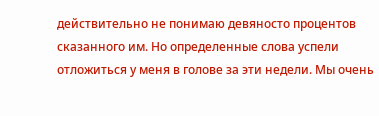действительно не понимаю девяносто процентов сказанного им. Но определенные слова успели отложиться у меня в голове за эти недели. Мы очень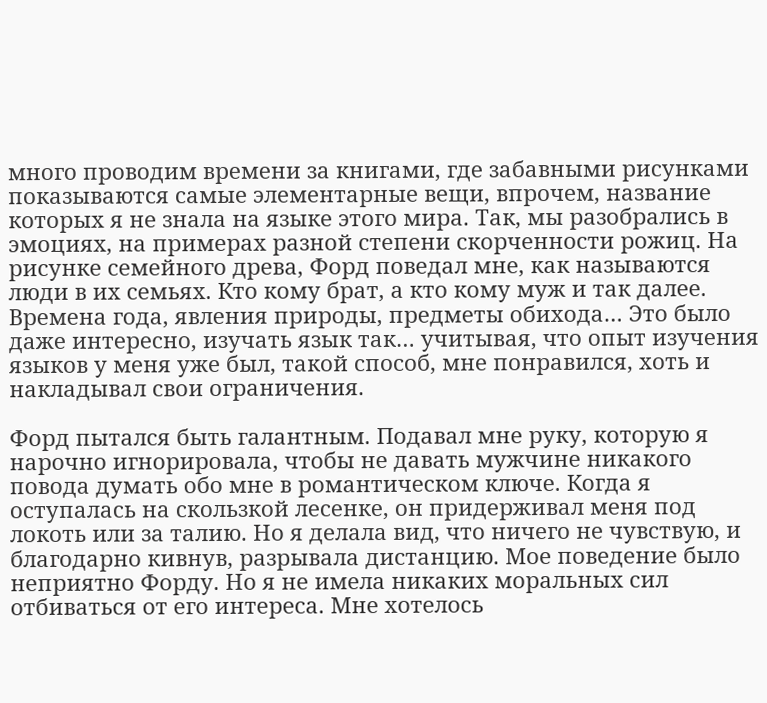много проводим времени за книгами, где забавными рисунками показываются самые элементарные вещи, впрочем, название которых я не знала на языке этого мира. Так, мы разобрались в эмоциях, на примерах разной степени скорченности рожиц. На рисунке семейного древа, Форд поведал мне, как называются люди в их семьях. Кто кому брат, а кто кому муж и так далее. Времена года, явления природы, предметы обихода… Это было даже интересно, изучать язык так… учитывая, что опыт изучения языков у меня уже был, такой способ, мне понравился, хоть и накладывал свои ограничения.

Форд пытался быть галантным. Подавал мне руку, которую я нарочно игнорировала, чтобы не давать мужчине никакого повода думать обо мне в романтическом ключе. Когда я оступалась на скользкой лесенке, он придерживал меня под локоть или за талию. Но я делала вид, что ничего не чувствую, и благодарно кивнув, разрывала дистанцию. Мое поведение было неприятно Форду. Но я не имела никаких моральных сил отбиваться от его интереса. Мне хотелось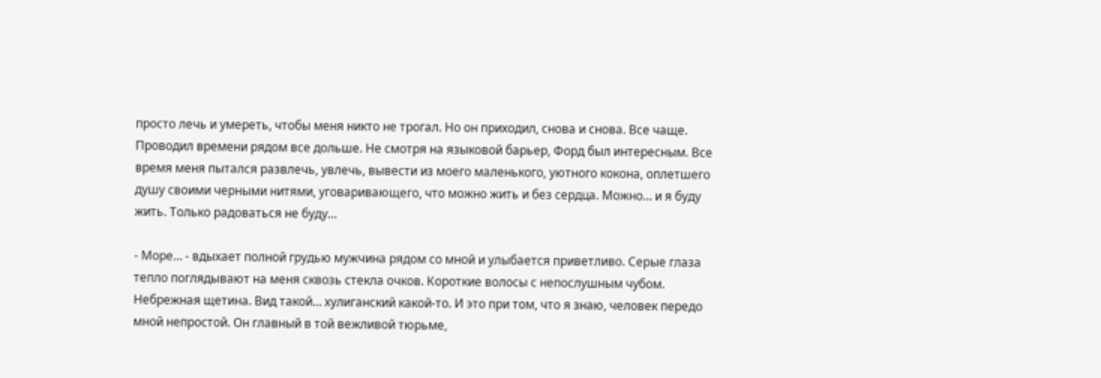просто лечь и умереть, чтобы меня никто не трогал. Но он приходил, снова и снова. Все чаще. Проводил времени рядом все дольше. Не смотря на языковой барьер, Форд был интересным. Все время меня пытался развлечь, увлечь, вывести из моего маленького, уютного кокона, оплетшего душу своими черными нитями, уговаривающего, что можно жить и без сердца. Можно… и я буду жить. Только радоваться не буду…

- Море… - вдыхает полной грудью мужчина рядом со мной и улыбается приветливо. Серые глаза тепло поглядывают на меня сквозь стекла очков. Короткие волосы с непослушным чубом. Небрежная щетина. Вид такой… хулиганский какой-то. И это при том, что я знаю, человек передо мной непростой. Он главный в той вежливой тюрьме,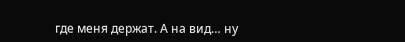где меня держат. А на вид… ну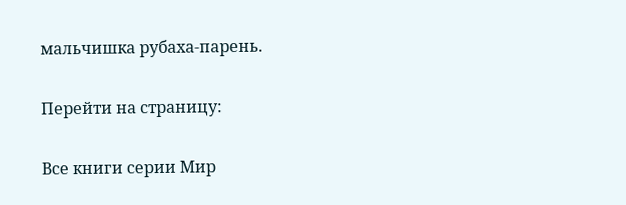мальчишка рубаха-парень.

Перейти на страницу:

Все книги серии Мир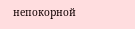непокорной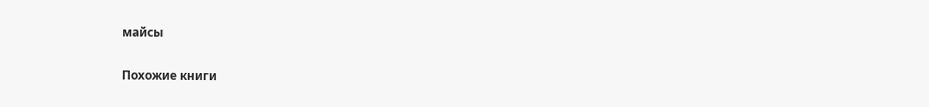майсы

Похожие книги